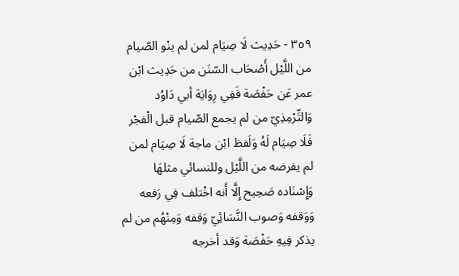٣٥٩ - حَدِيث لَا صِيَام لمن لم ينْو الصّيام من اللَّيْل أَصْحَاب السّنَن من حَدِيث ابْن عمر عَن حَفْصَة فَفِي رِوَايَة أبي دَاوُد وَالتِّرْمِذِيّ من لم يجمع الصّيام قبل الْفجْر فَلَا صِيَام لَهُ وَلَفظ ابْن ماجة لَا صِيَام لمن لم يفرضه من اللَّيْل وللنسائي مثلهَا وَإِسْنَاده صَحِيح إِلَّا أَنه اخْتلف فِي رَفعه وَوَقفه وَصوب النَّسَائِيّ وَقفه وَمِنْهُم من لم يذكر فِيهِ حَفْصَة وَقد أخرجه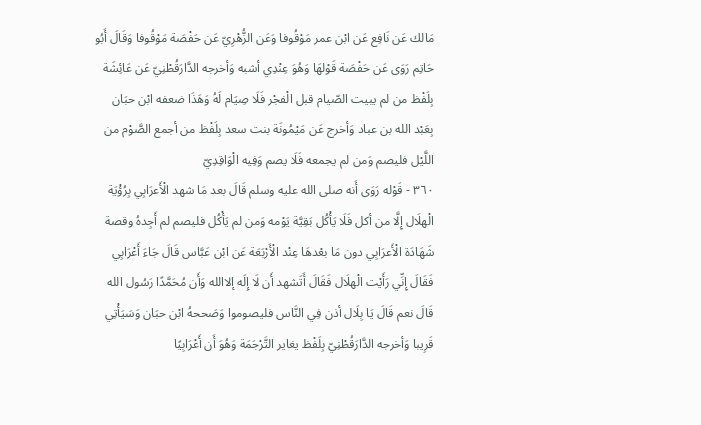مَالك عَن نَافِع عَن ابْن عمر مَوْقُوفا وَعَن الزُّهْرِيّ عَن حَفْصَة مَوْقُوفا وَقَالَ أَبُو حَاتِم رَوَى عَن حَفْصَة قَوْلهَا وَهُوَ عِنْدِي أشبه وَأخرجه الدَّارَقُطْنِيّ عَن عَائِشَة بِلَفْظ من لم يبيت الصّيام قبل الْفجْر فَلَا صِيَام لَهُ وَهَذَا ضعفه ابْن حبَان بِعَبْد الله بن عباد وَأخرج عَن مَيْمُونَة بنت سعد بِلَفْظ من أجمع الصَّوْم من اللَّيْل فليصم وَمن لم يجمعه فَلَا يصم وَفِيه الْوَاقِدِيّ
٣٦٠ - قَوْله رَوَى أَنه صلى الله عليه وسلم قَالَ بعد مَا شهد الْأَعرَابِي بِرُؤْيَة الْهلَال إِلَّا من أكل فَلَا يَأْكُل بَقِيَّة يَوْمه وَمن لم يَأْكُل فليصم لم أَجِدهُ وقصة شَهَادَة الْأَعرَابِي دون مَا بعْدهَا عِنْد الْأَرْبَعَة عَن ابْن عَبَّاس قَالَ جَاءَ أَعْرَابِي فَقَالَ إِنِّي رَأَيْت الْهلَال فَقَالَ أَتَشهد أَن لَا إِلَه إلاالله وَأَن مُحَمَّدًا رَسُول الله قَالَ نعم قَالَ يَا بِلَال أذن فِي النَّاس فليصوموا وَصَححهُ ابْن حبَان وَسَيَأْتِي قَرِيبا وَأخرجه الدَّارَقُطْنِيّ بِلَفْظ يغاير التَّرْجَمَة وَهُوَ أَن أَعْرَابِيًا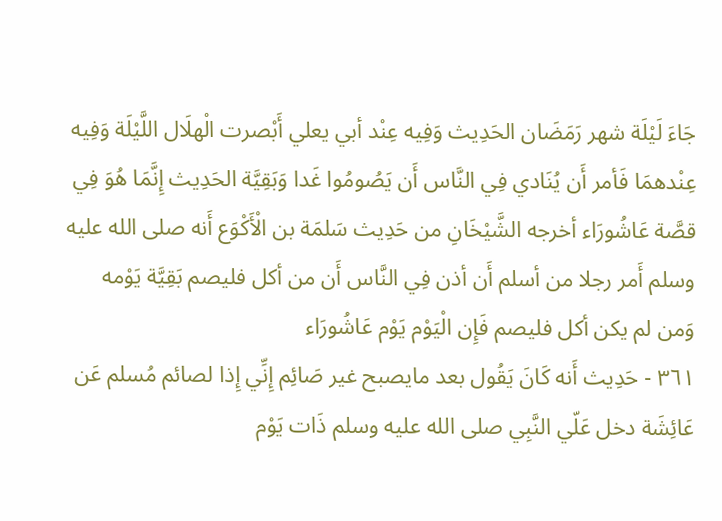جَاءَ لَيْلَة شهر رَمَضَان الحَدِيث وَفِيه عِنْد أبي يعلي أَبْصرت الْهلَال اللَّيْلَة وَفِيه عِنْدهمَا فَأمر أَن يُنَادي فِي النَّاس أَن يَصُومُوا غَدا وَبَقِيَّة الحَدِيث إِنَّمَا هُوَ فِي قصَّة عَاشُورَاء أخرجه الشَّيْخَانِ من حَدِيث سَلمَة بن الْأَكْوَع أَنه صلى الله عليه وسلم أَمر رجلا من أسلم أَن أذن فِي النَّاس أَن من أكل فليصم بَقِيَّة يَوْمه وَمن لم يكن أكل فليصم فَإِن الْيَوْم يَوْم عَاشُورَاء
٣٦١ - حَدِيث أَنه كَانَ يَقُول بعد مايصبح غير صَائِم إِنِّي إِذا لصائم مُسلم عَن عَائِشَة دخل عَلّي النَّبِي صلى الله عليه وسلم ذَات يَوْم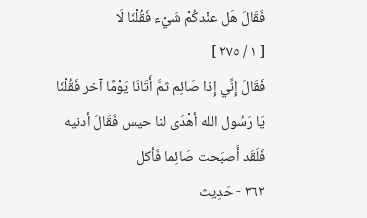فَقَالَ هَل عنْدكُمْ شَيْء فَقُلْنَا لَا
[ ١ / ٢٧٥ ]
فَقَالَ إِنِّي إِذا صَائِم ثمَّ أَتَانَا يَوْمًا آخر فَقُلْنَا يَا رَسُول الله أهْدَى لنا حيس فَقَالَ أدنيه فَلَقَد أَصبَحت صَائِما فَأكل
٣٦٢ - حَدِيث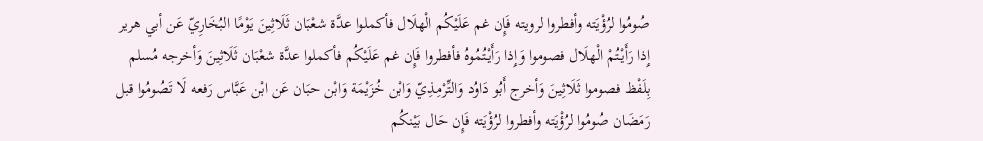صُومُوا لرُؤْيَته وأفطروا لرويته فَإِن غم عَلَيْكُم الْهلَال فأكملوا عدَّة شعْبَان ثَلَاثِينَ يَوْمًا البُخَارِيّ عَن أبي هرير إِذا رَأَيْتُمْ الْهلَال فصوموا وَإِذا رَأَيْتُمُوهُ فأفطروا فَإِن غم عَلَيْكُم فأكملوا عدَّة شعْبَان ثَلَاثِينَ وَأخرجه مُسلم بِلَفْظ فصوموا ثَلَاثِينَ وَأخرج أَبُو دَاوُد وَالتِّرْمِذِيّ وَابْن خُزَيْمَة وَابْن حبَان عَن ابْن عَبَّاس رَفعه لَا تَصُومُوا قبل رَمَضَان صُومُوا لرُؤْيَته وأفطروا لرُؤْيَته فَإِن حَال بَيْنكُم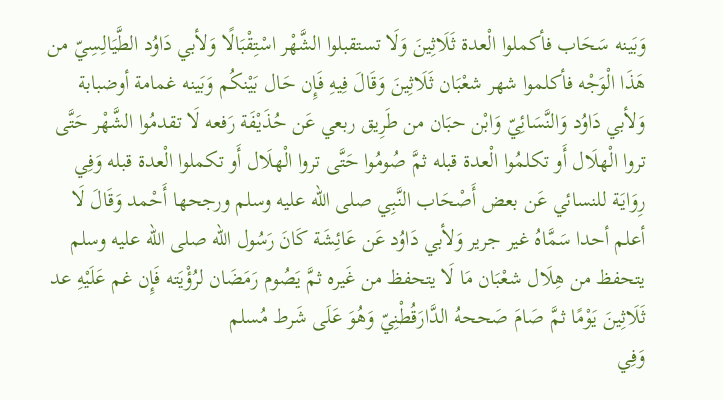وَبَينه سَحَاب فأكملوا الْعدة ثَلَاثِينَ وَلَا تستقبلوا الشَّهْر اسْتِقْبَالًا وَلأبي دَاوُد الطَّيَالِسِيّ من هَذَا الْوَجْه فأكلموا شهر شعْبَان ثَلَاثِينَ وَقَالَ فِيهِ فَإِن حَال بَيْنكُم وَبَينه غمامة أوضبابة وَلأبي دَاوُد وَالنَّسَائِيّ وَابْن حبَان من طَرِيق ربعي عَن حُذَيْفَة رَفعه لَا تقدمُوا الشَّهْر حَتَّى تروا الْهلَال أَو تكلمُوا الْعدة قبله ثمَّ صُومُوا حَتَّى تروا الْهلَال أَو تكملوا الْعدة قبله وَفِي رِوَايَة للنسائي عَن بعض أَصْحَاب النَّبِي صلى الله عليه وسلم ورجحها أَحْمد وَقَالَ لَا أعلم أحدا سَمَّاهُ غير جرير وَلأبي دَاوُد عَن عَائِشَة كَانَ رَسُول الله صلى الله عليه وسلم يتحفظ من هِلَال شعْبَان مَا لَا يتحفظ من غَيره ثمَّ يَصُوم رَمَضَان لرُؤْيَته فَإِن غم عَلَيْهِ عد ثَلَاثِينَ يَوْمًا ثمَّ صَامَ صَححهُ الدَّارَقُطْنِيّ وَهُوَ عَلَى شَرط مُسلم
وَفِي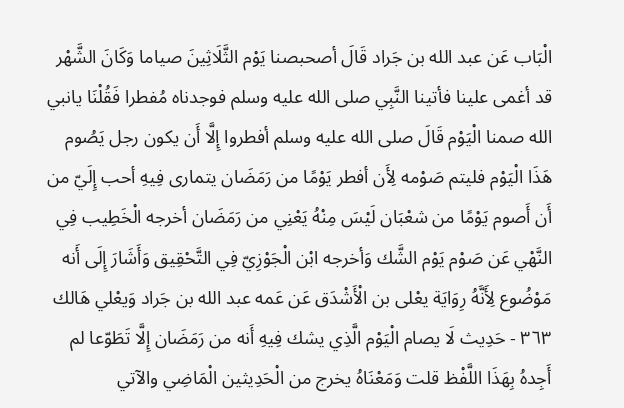الْبَاب عَن عبد الله بن جَراد قَالَ أصحبصنا يَوْم الثَّلَاثِينَ صياما وَكَانَ الشَّهْر قد أغمى علينا فأتينا النَّبِي صلى الله عليه وسلم فوجدناه مُفطرا فَقُلْنَا يانبي الله صمنا الْيَوْم قَالَ صلى الله عليه وسلم أفطروا إِلَّا أَن يكون رجل يَصُوم هَذَا الْيَوْم فليتم صَوْمه لِأَن أفطر يَوْمًا من رَمَضَان يتمارى فِيهِ أحب إِلَيّ من أَن أَصوم يَوْمًا من شعْبَان لَيْسَ مِنْهُ يَعْنِي من رَمَضَان أخرجه الْخَطِيب فِي النَّهْي عَن صَوْم يَوْم الشَّك وَأخرجه ابْن الْجَوْزِيّ فِي التَّحْقِيق وَأَشَارَ إِلَى أَنه مَوْضُوع لِأَنَّهُ رِوَايَة يعْلى بن الْأَشْدَق عَن عَمه عبد الله بن جَراد وَيعْلي هَالك
٣٦٣ - حَدِيث لَا يصام الْيَوْم الَّذِي يشك فِيهِ أَنه من رَمَضَان إِلَّا تَطَوّعا لم أَجِدهُ بِهَذَا اللَّفْظ قلت وَمَعْنَاهُ يخرج من الْحَدِيثين الْمَاضِي والآتي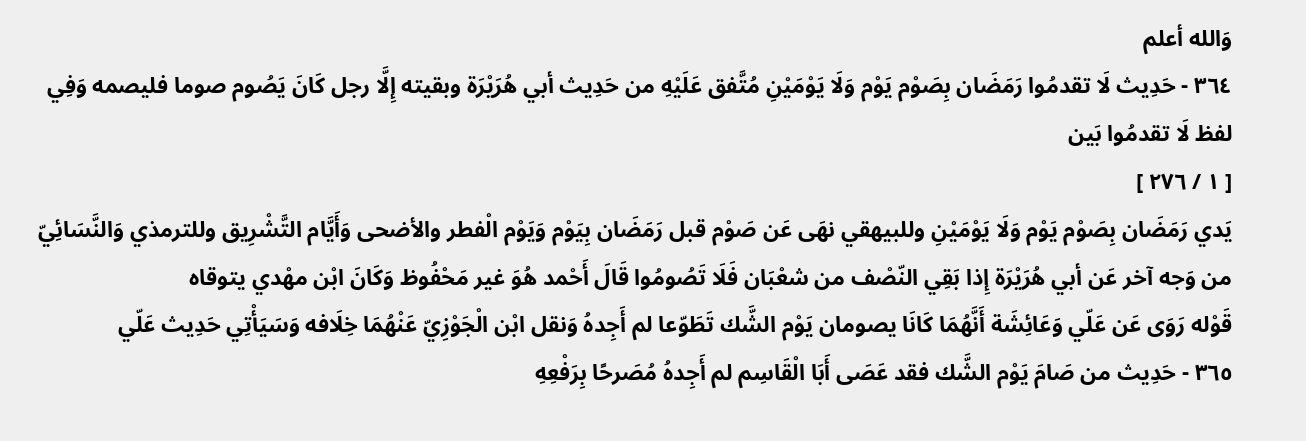وَالله أعلم
٣٦٤ - حَدِيث لَا تقدمُوا رَمَضَان بِصَوْم يَوْم وَلَا يَوْمَيْنِ مُتَّفق عَلَيْهِ من حَدِيث أبي هُرَيْرَة وبقيته إِلَّا رجل كَانَ يَصُوم صوما فليصمه وَفِي لفظ لَا تقدمُوا بَين
[ ١ / ٢٧٦ ]
يَدي رَمَضَان بِصَوْم يَوْم وَلَا يَوْمَيْنِ وللبيهقي نهَى عَن صَوْم قبل رَمَضَان بِيَوْم وَيَوْم الْفطر والأضحى وَأَيَّام التَّشْرِيق وللترمذي وَالنَّسَائِيّ من وَجه آخر عَن أبي هُرَيْرَة إِذا بَقِي النّصْف من شعْبَان فَلَا تَصُومُوا قَالَ أَحْمد هُوَ غير مَحْفُوظ وَكَانَ ابْن مهْدي يتوقاه
قَوْله رَوَى عَن عَلّي وَعَائِشَة أَنَّهُمَا كَانَا يصومان يَوْم الشَّك تَطَوّعا لم أَجِدهُ وَنقل ابْن الْجَوْزِيّ عَنْهُمَا خِلَافه وَسَيَأْتِي حَدِيث عَلّي
٣٦٥ - حَدِيث من صَامَ يَوْم الشَّك فقد عَصَى أَبَا الْقَاسِم لم أَجِدهُ مُصَرحًا بِرَفْعِهِ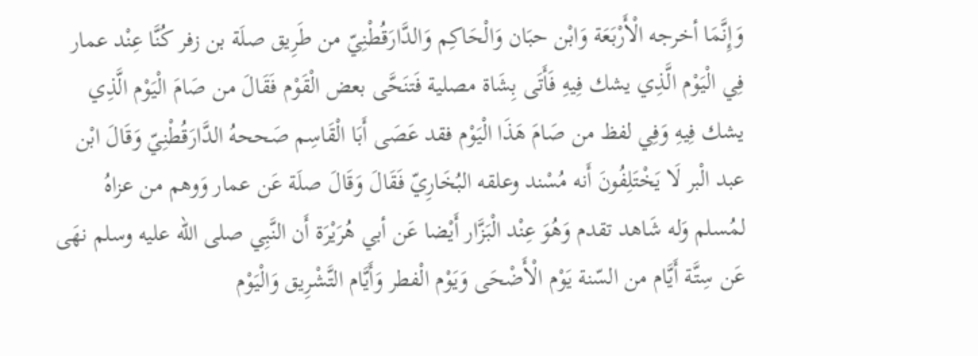وَإِنَّمَا أخرجه الْأَرْبَعَة وَابْن حبَان وَالْحَاكِم وَالدَّارَقُطْنِيّ من طَرِيق صلَة بن زفر كُنَّا عِنْد عمار فِي الْيَوْم الَّذِي يشك فِيهِ فَأَتَى بِشَاة مصلية فَتنَحَّى بعض الْقَوْم فَقَالَ من صَامَ الْيَوْم الَّذِي يشك فِيهِ وَفِي لفظ من صَامَ هَذَا الْيَوْم فقد عَصَى أَبَا الْقَاسِم صَححهُ الدَّارَقُطْنِيّ وَقَالَ ابْن عبد الْبر لَا يَخْتَلِفُونَ أَنه مُسْند وعلقه البُخَارِيّ فَقَالَ وَقَالَ صلَة عَن عمار وَوهم من عزاهُ لمُسلم وَله شَاهد تقدم وَهُوَ عِنْد الْبَزَّار أَيْضا عَن أبي هُرَيْرَة أَن النَّبِي صلى الله عليه وسلم نهَى عَن سِتَّة أَيَّام من السّنة يَوْم الْأَضْحَى وَيَوْم الْفطر وَأَيَّام التَّشْرِيق وَالْيَوْم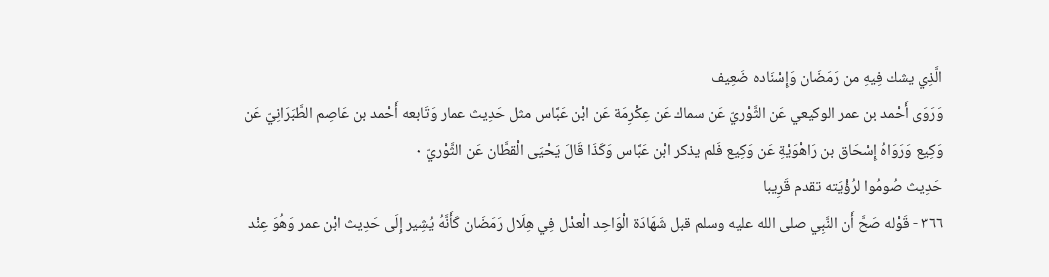الَّذِي يشك فِيهِ من رَمَضَان وَإِسْنَاده ضَعِيف
وَرَوَى أَحْمد بن عمر الوكيعي عَن الثَّوْريّ عَن سماك عَن عِكْرِمَة عَن ابْن عَبَّاس مثل حَدِيث عمار وَتَابعه أَحْمد بن عَاصِم الطَّبَرَانِيّ عَن وَكِيع وَرَوَاهُ إِسْحَاق بن رَاهْوَيْةِ عَن وَكِيع فَلم يذكر ابْن عَبَّاس وَكَذَا قَالَ يَحْيَى الْقطَّان عَن الثَّوْريّ ٠
حَدِيث صُومُوا لرُؤْيَته تقدم قَرِيبا
٣٦٦ - قَوْله صَحَّ أَن النَّبِي صلى الله عليه وسلم قبل شَهَادَة الْوَاحِد الْعدْل فِي هِلَال رَمَضَان كَأَنَّهُ يُشِير إِلَى حَدِيث ابْن عمر وَهُوَ عِنْد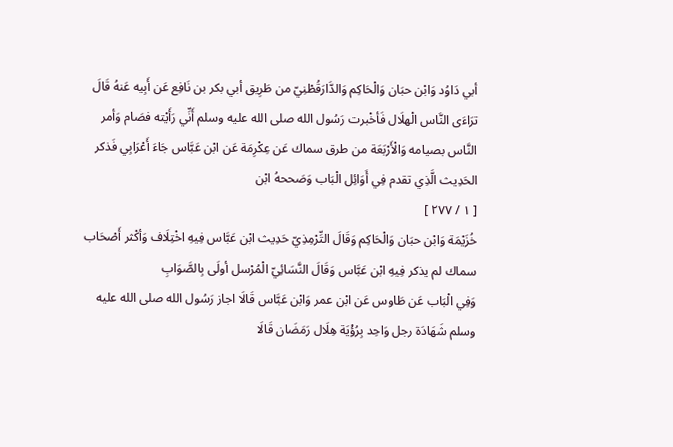أبي دَاوُد وَابْن حبَان وَالْحَاكِم وَالدَّارَقُطْنِيّ من طَرِيق أبي بكر بن نَافِع عَن أَبِيه عَنهُ قَالَ ترَاءَى النَّاس الْهلَال فَأخْبرت رَسُول الله صلى الله عليه وسلم أَنِّي رَأَيْته فصَام وَأمر النَّاس بصيامه وَالْأَرْبَعَة من طرق سماك عَن عِكْرِمَة عَن ابْن عَبَّاس جَاءَ أَعْرَابِي فَذكر الحَدِيث الَّذِي تقدم فِي أَوَائِل الْبَاب وَصَححهُ ابْن
[ ١ / ٢٧٧ ]
خُزَيْمَة وَابْن حبَان وَالْحَاكِم وَقَالَ التِّرْمِذِيّ حَدِيث ابْن عَبَّاس فِيهِ اخْتِلَاف وَأكْثر أَصْحَاب سماك لم يذكر فِيهِ ابْن عَبَّاس وَقَالَ النَّسَائِيّ الْمُرْسل أولَى بِالصَّوَابِ
وَفِي الْبَاب عَن طَاوس عَن ابْن عمر وَابْن عَبَّاس قَالَا اجاز رَسُول الله صلى الله عليه وسلم شَهَادَة رجل وَاحِد بِرُؤْيَة هِلَال رَمَضَان قَالَا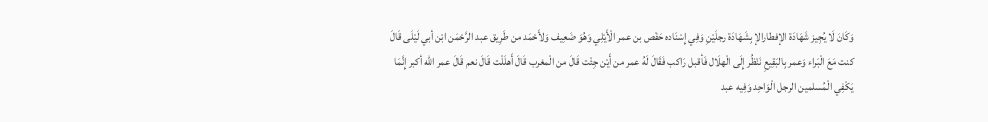وَكَانَ لَا يُجِيز شَهَادَة الإفطارالإ بِشَهَادَة رجلَيْنِ وَفِي إِسْنَاده حَفْص بن عمر الْأَيْلِي وَهُوَ ضَعِيف وَلأَحْمَد من طَرِيق عبد الرَّحْمَن ابْن أبي لَيْلَى قَالَ كنت مَعَ الْبَراء وَعمر بِالبَقِيعِ نَنْظُر إِلَى الْهلَال فَأقبل رَاكب فَقَالَ لَهُ عمر من أَيْن جِئْت قَالَ من الْمغرب قَالَ أَهلَلْت قَالَ نعم قَالَ عمر الله أكبر إِنَّمَا يَكْفِي الْمُسلمين الرجل الْوَاحِد وَفِيه عبد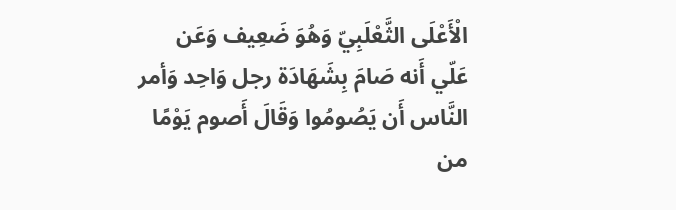الْأَعْلَى الثَّعْلَبِيّ وَهُوَ ضَعِيف وَعَن عَلّي أَنه صَامَ بِشَهَادَة رجل وَاحِد وَأمر النَّاس أَن يَصُومُوا وَقَالَ أَصوم يَوْمًا من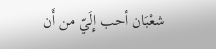شعْبَان أحب إِلَيّ من أَن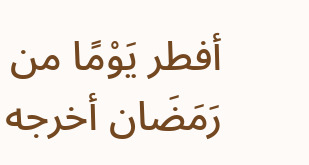أفطر يَوْمًا من رَمَضَان أخرجه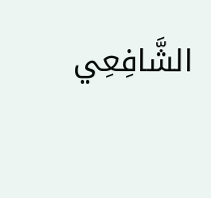الشَّافِعِي